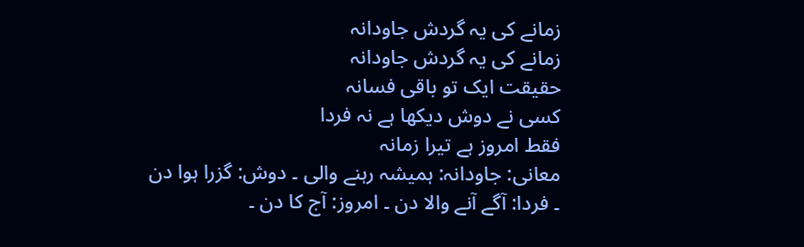زمانے کی يہ گردش جاودانہ
زمانے کی یہ گردش جاودانہ
حقیقت ایک تو باقی فسانہ
کسی نے دوش دیکھا ہے نہ فردا
فقط امروز ہے تیرا زمانہ
معانی: جاودانہ: ہمیشہ رہنے والی ۔ دوش: گزرا ہوا دن ۔ فردا: آگے آنے والا دن ۔ امروز: آج کا دن ۔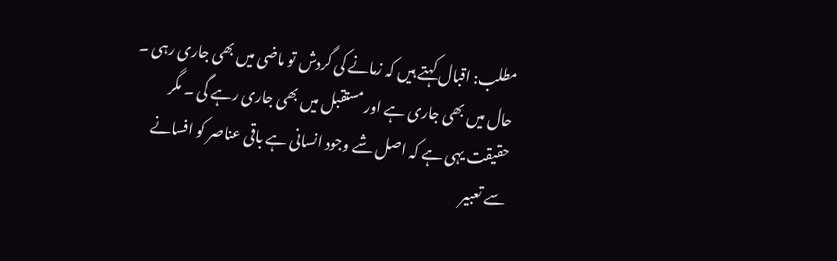مطلب: اقبال کہتے ہیں کہ زمانے کی گردش تو ماضی میں بھی جاری رہی ۔ حال میں بھی جاری ہے اور مستقبل میں بھی جاری رہے گی ۔ مگر حقیقت یہی ہے کہ اصل شے وجود انسانی ہے باقی عناصر کو افسانے سے تعبیر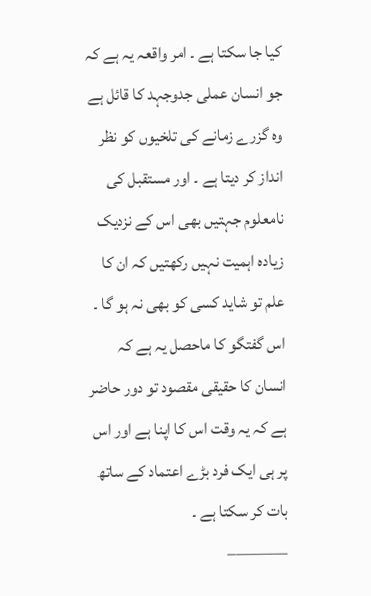کیا جا سکتا ہے ۔ امر واقعہ یہ ہے کہ جو انسان عملی جدوجہد کا قائل ہے وہ گزرے زمانے کی تلخیوں کو نظر انداز کر دیتا ہے ۔ اور مستقبل کی نامعلوم جہتیں بھی اس کے نزدیک زیادہ اہمیت نہیں رکھتیں کہ ان کا علم تو شاید کسی کو بھی نہ ہو گا ۔ اس گفتگو کا ماحصل یہ ہے کہ انسان کا حقیقی مقصود تو دور حاضر ہے کہ یہ وقت اس کا اپنا ہے اور اس پر ہی ایک فرد بڑے اعتماد کے ساتھ بات کر سکتا ہے ۔
———–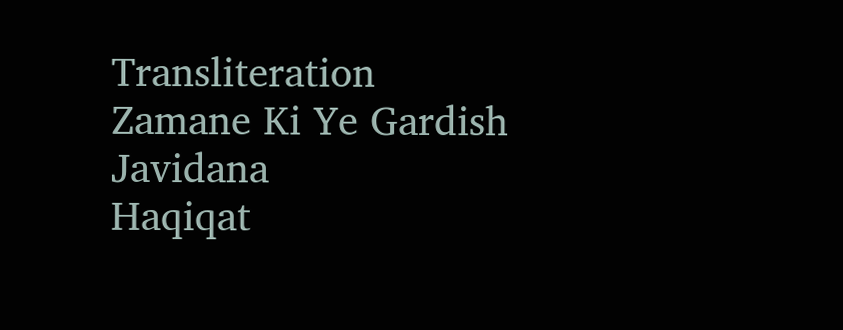Transliteration
Zamane Ki Ye Gardish Javidana
Haqiqat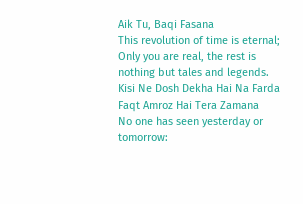Aik Tu, Baqi Fasana
This revolution of time is eternal;
Only you are real, the rest is nothing but tales and legends.
Kisi Ne Dosh Dekha Hai Na Farda
Faqt Amroz Hai Tera Zamana
No one has seen yesterday or tomorrow: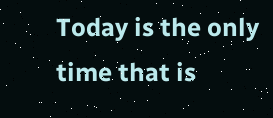Today is the only time that is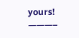yours!
———–